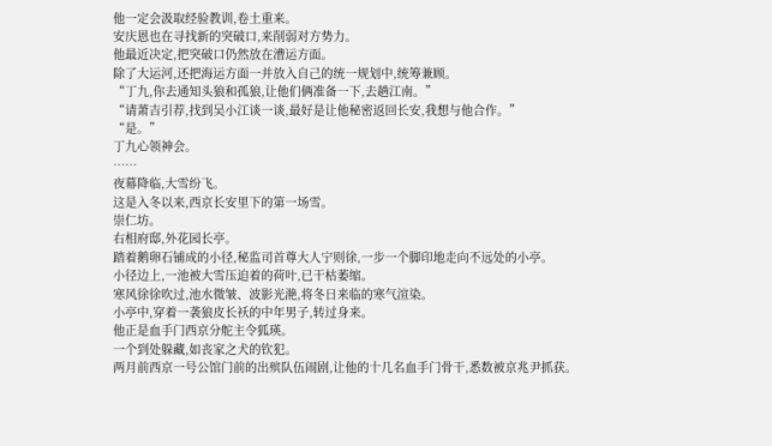他一定会汲取经验教训,卷土重来。
安庆恩也在寻找新的突破口,来削弱对方势力。
他最近决定,把突破口仍然放在漕运方面。
除了大运河,还把海运方面一并放入自己的统一规划中,统筹兼顾。
“丁九,你去通知头狼和孤狼,让他们俩准备一下,去趟江南。”
“请萧吉引荐,找到吴小江谈一谈,最好是让他秘密返回长安,我想与他合作。”
“是。”
丁九心领神会。
……
夜幕降临,大雪纷飞。
这是入冬以来,西京长安里下的第一场雪。
崇仁坊。
右相府邸,外花园长亭。
踏着鹅卵石铺成的小径,秘监司首尊大人宁则徐,一步一个脚印地走向不远处的小亭。
小径边上,一池被大雪压迫着的荷叶,已干枯萎缩。
寒风徐徐吹过,池水微皱、波影光滟,将冬日来临的寒气渲染。
小亭中,穿着一袭狼皮长袄的中年男子,转过身来。
他正是血手门西京分舵主令狐瑛。
一个到处躲藏,如丧家之犬的钦犯。
两月前西京一号公馆门前的出殡队伍闹剧,让他的十几名血手门骨干,悉数被京兆尹抓获。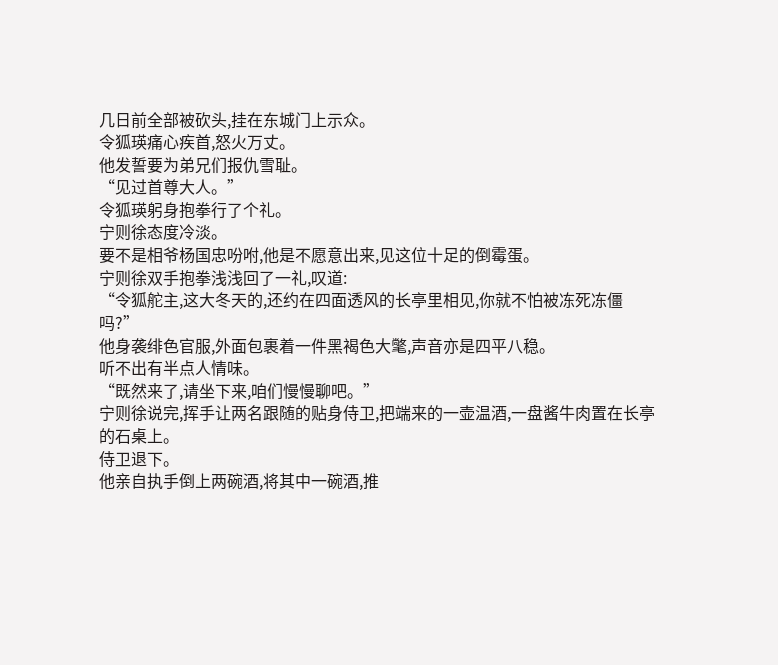几日前全部被砍头,挂在东城门上示众。
令狐瑛痛心疾首,怒火万丈。
他发誓要为弟兄们报仇雪耻。
“见过首尊大人。”
令狐瑛躬身抱拳行了个礼。
宁则徐态度冷淡。
要不是相爷杨国忠吩咐,他是不愿意出来,见这位十足的倒霉蛋。
宁则徐双手抱拳浅浅回了一礼,叹道:
“令狐舵主,这大冬天的,还约在四面透风的长亭里相见,你就不怕被冻死冻僵吗?”
他身袭绯色官服,外面包裹着一件黑褐色大氅,声音亦是四平八稳。
听不出有半点人情味。
“既然来了,请坐下来,咱们慢慢聊吧。”
宁则徐说完,挥手让两名跟随的贴身侍卫,把端来的一壶温酒,一盘酱牛肉置在长亭的石桌上。
侍卫退下。
他亲自执手倒上两碗酒,将其中一碗酒,推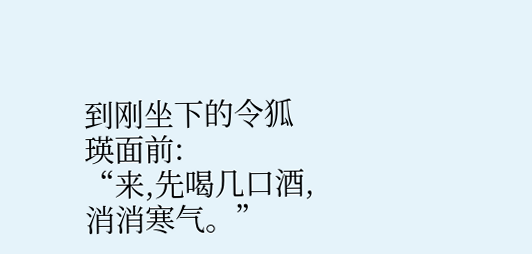到刚坐下的令狐瑛面前:
“来,先喝几口酒,消消寒气。”